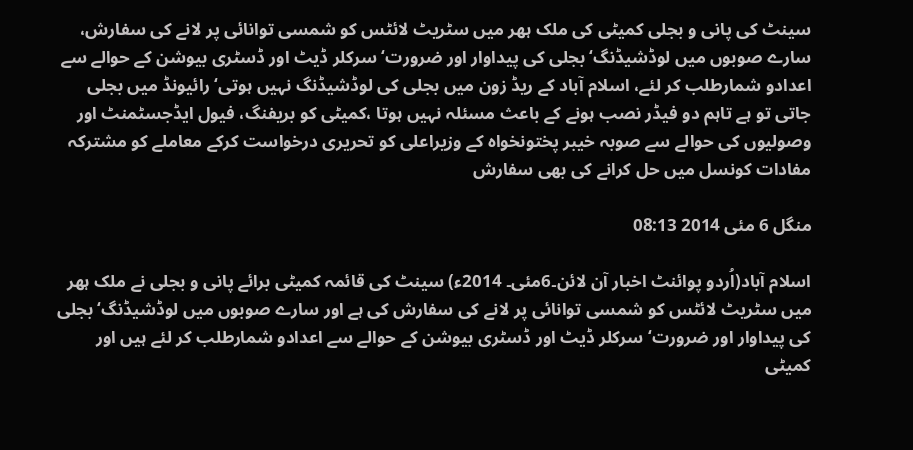سینٹ کی پانی و بجلی کمیٹی کی ملک ہھر میں سٹریٹ لائٹس کو شمسی توانائی پر لانے کی سفارش، سارے صوبوں میں لوڈشیڈنگ‘ بجلی کی پیداوار اور ضرورت‘ سرکلر ڈیٹ اور ڈسٹری بیوشن کے حوالے سے اعدادو شمارطلب کر لئے، اسلام آباد کے ریڈ زون میں بجلی کی لوڈشیڈنگ نہیں ہوتی‘ رائیونڈ میں بجلی جاتی تو ہے تاہم دو فیڈر نصب ہونے کے باعث مسئلہ نہیں ہوتا ،کمیٹی کو بریفنگ، فیول ایڈجسٹمنٹ اور وصولیوں کی حوالے سے صوبہ خیبر پختونخواہ کے وزیراعلی کو تحریری درخواست کرکے معاملے کو مشترکہ مفادات کونسل میں حل کرانے کی بھی سفارش

منگل 6 مئی 2014 08:13

اسلام آباد(اُردو پوائنٹ اخبار آن لائن۔6مئی۔ 2014ء) سینٹ کی قائمہ کمیٹی برائے پانی و بجلی نے ملک ہھر میں سٹریٹ لائٹس کو شمسی توانائی پر لانے کی سفارش کی ہے اور سارے صوبوں میں لوڈشیڈنگ‘ بجلی کی پیداوار اور ضرورت‘ سرکلر ڈیٹ اور ڈسٹری بیوشن کے حوالے سے اعدادو شمارطلب کر لئے ہیں اور کمیٹی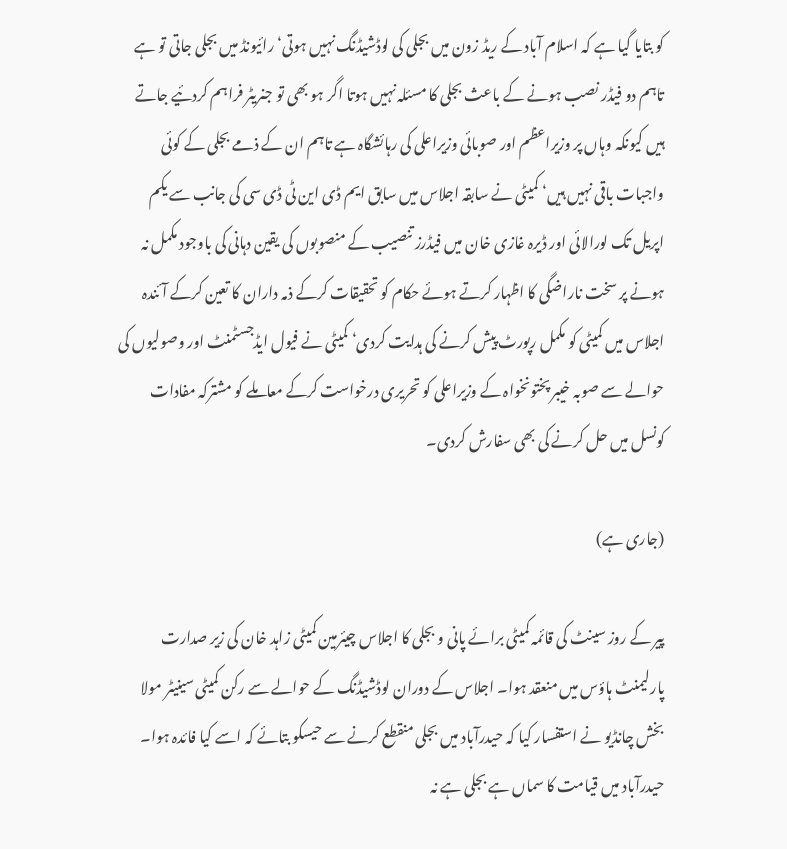کو بتایا گیا ہے کہ اسلام آباد کے ریڈ زون میں بجلی کی لوڈشیڈنگ نہیں ہوتی‘ رائیونڈ میں بجلی جاتی تو ہے تاہم دو فیڈر نصب ہونے کے باعث بجلی کا مسئلہ نہیں ہوتا اگر ہو بھی تو جنریٹر فراہم کردئیے جاتے ہیں کیونکہ وہاں پر وزیراعظم اور صوبائی وزیراعلی کی رہائشگاہ ہے تاہم ان کے ذمے بجلی کے کوئی واجبات باقی نہیں ہیں‘ کمیٹی نے سابقہ اجلاس میں سابق ایم ڈی این ٹی ڈی سی کی جانب سے یکم اپریل تک لورالائی اور ڈیرہ غازی خان میں فیڈرز تنصیب کے منصوبوں کی یقین دہانی کی باوجود مکمل نہ ہونے پر سخت ناراضگی کا اظہار کرتے ہوئے حکام کو تحقیقات کرکے ذمہ داران کا تعین کرکے آئندہ اجلاس میں کمیٹی کو مکمل رپورٹ پیش کرنے کی ہدایت کردی‘ کمیٹی نے فیول ایڈجسٹمنٹ اور وصولیوں کی حوالے سے صوبہ خیبر پختونخواہ کے وزیراعلی کو تحریری درخواست کرکے معاملے کو مشترکہ مفادات کونسل میں حل کرنے کی بھی سفارش کردی۔

(جاری ہے)

پیر کے روز سینٹ کی قائمہ کمیٹی برائے پانی و بجلی کا اجلاس چیئرمین کمیٹی زاہد خان کی زیر صدارت پارلیمنٹ ہاؤس میں منعقد ہوا۔ اجلاس کے دوران لوڈشیڈنگ کے حوالے سے رکن کمیٹی سینیٹر مولا بخش چانڈیو نے استفسار کیا کہ حیدرآباد میں بجلی منقطع کرنے سے حیسکو بتائے کہ اسے کیا فائدہ ہوا۔ حیدرآباد میں قیامت کا سماں ہے بجلی ہے نہ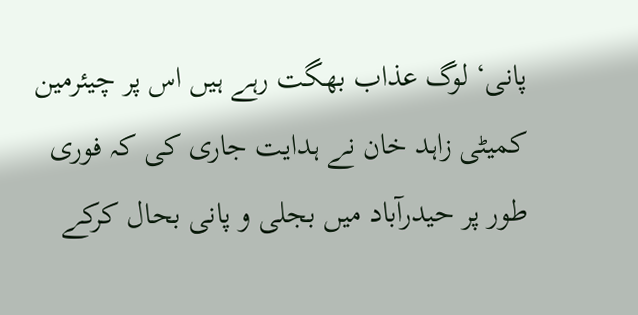پانی‘ لوگ عذاب بھگت رہے ہیں اس پر چیئرمین کمیٹی زاہد خان نے ہدایت جاری کی کہ فوری طور پر حیدرآباد میں بجلی و پانی بحال کرکے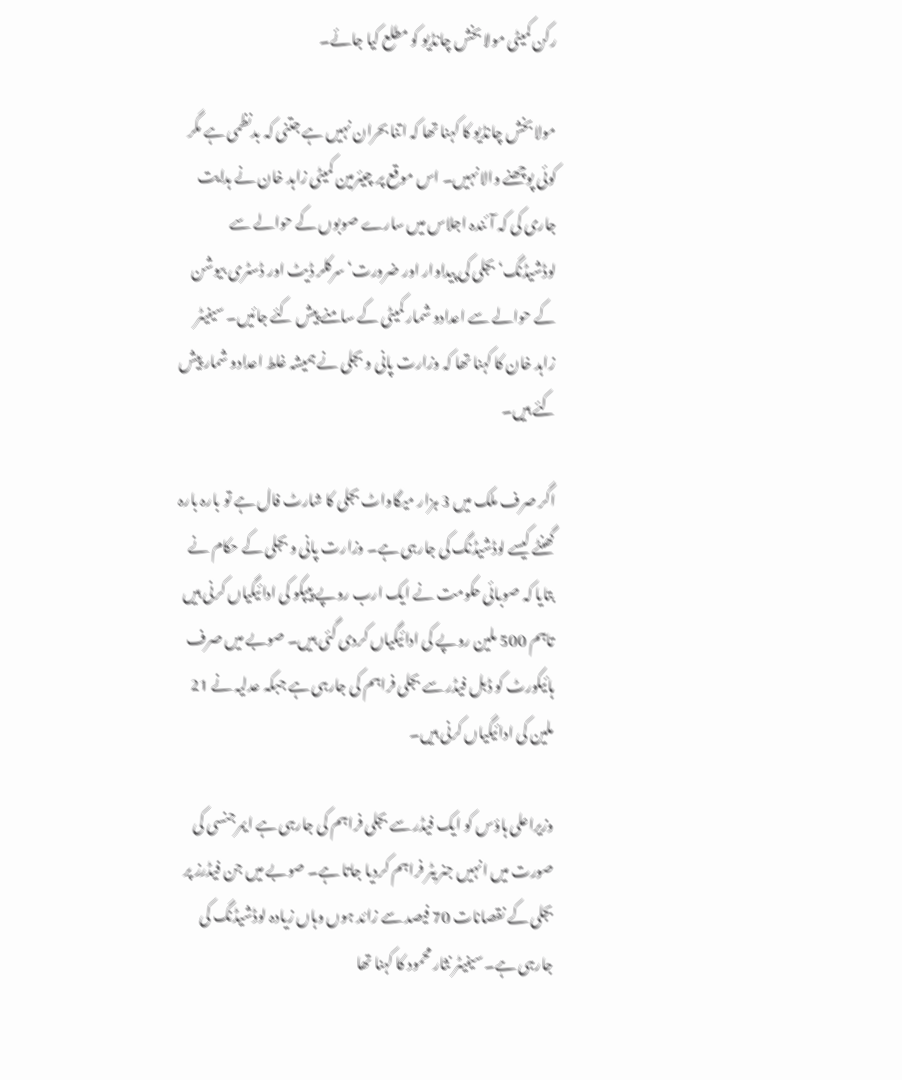رکن کمیٹی مولا بخش چانڈیو کو مطلع کیا جائے۔

مولا بخش چانڈیو کا کہنا تھا کہ اتنا بحران نہیں ہے جتنی کہ بدنظمی ہے مگر کوئی پوچھنے والا نہیں۔ اس موقع پر چیئرمین کمیٹی زاہد خان نے ہدایت جاری کی کہ آئندہ اجلاس میں سارے صوبوں کے حوالے سے لوڈشیڈنگ‘ بجلی کی پیداوار اور ضرورت‘ سرکلر ڈیٹ اور ڈسٹری بیوشن کے حوالے سے اعدادو شمار کمیٹی کے سامنے پیش کئے جائیں۔ سینیٹر زاہد خان کا کہنا تھا کہ وزارت پانی و بجلی نے ہمیشہ غلط اعدادو شمار پیش کئے ہیں۔

اگر صرف ملک میں 3 ہزار میگاواٹ بجلی کا شارٹ فال ہے تو بارہ بارہ گھنٹے کیسے لوڈشیڈنگ کی جارہی ہے۔ وزارت پانی و بجلی کے حکام نے بتایا کہ صوبائی حکومت نے ایک ارب روپے پیپکو کی ادائیگیاں کرنی ہیں تاہم 500 ملین روپے کی ادائیگیاں کردی گئی ہیں۔ صوبے میں صرف ہائیکورٹ کو ڈبل فیڈر سے بجلی فراہم کی جارہی ہے جبکہ عدلیہ نے 21 ملین کی ادائیگیاں کرنی ہیں۔

وزیراعلی ہاؤس کو ایک فیڈر سے بجلی فراہم کی جارہی ہے ایمرجنسی کی صورت میں انہیں جنریٹر فراہم کردیا جاتا ہے۔ صوبے میں جن فیڈرز پر بجلی کے نقصانات 70 فیصد سے زائد ہوں وہاں زیادہ لوڈشیڈنگ کی جارہی ہے۔ سینیٹر نثار محمود کا کہنا تھا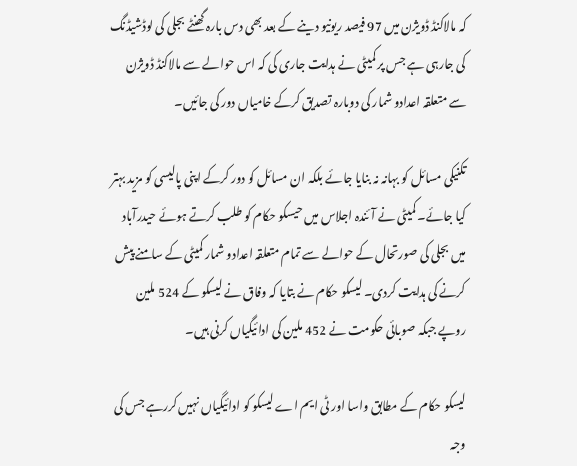کہ مالاکنڈ ڈویژن میں 97 فیصد ریونیو دینے کے بعد بھی دس بارہ گھنٹے بجلی کی لوڈشیڈنگ کی جارہی ہے جس پر کمیٹی نے ہدایت جاری کی کہ اس حوالے سے مالاکنڈ ڈویژن سے متعلقہ اعدادو شمار کی دوبارہ تصدیق کرکے خامیاں دور کی جائیں۔

تکنیکی مسائل کو بہانہ نہ بنایا جائے بلکہ ان مسائل کو دور کرکے اپنی پالیسی کو مزید بہتر کیا جائے۔ کمیٹی نے آئندہ اجلاس میں حیسکو حکام کو طلب کرتے ہوئے حیدرآباد میں بجلی کی صورتحال کے حوالے سے تمام متعلقہ اعدادو شمار کمیٹی کے سامنے پیش کرنے کی ہدایت کردی۔ لیسکو حکام نے بتایا کہ وفاق نے لیسکو کے 524 ملین روپے جبکہ صوبائی حکومت نے 452 ملین کی ادائیگیاں کرنی ہیں۔

لیسکو حکام کے مطابق واسا اور ٹی ایم اے لیسکو کو ادائیگیاں نہیں کررہے جس کی وجہ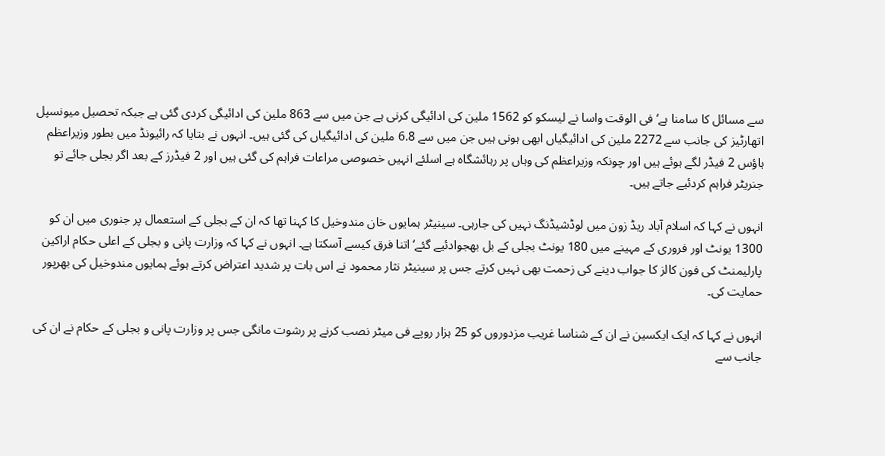سے مسائل کا سامنا ہے‘ فی الوقت واسا نے لیسکو کو 1562 ملین کی ادائیگی کرنی ہے جن میں سے 863 ملین کی ادائیگی کردی گئی ہے جبکہ تحصیل میونسپل اتھارٹیز کی جانب سے 2272 ملین کی ادائیگیاں ابھی ہونی ہیں جن میں سے 6.8 ملین کی ادائیگیاں کی گئی ہیں۔ انہوں نے بتایا کہ رائیونڈ میں بطور وزیراعظم ہاؤس 2 فیڈر لگے ہوئے ہیں اور چونکہ وزیراعظم کی وہاں پر رہائشگاہ ہے اسلئے انہیں خصوصی مراعات فراہم کی گئی ہیں اور 2 فیڈرز کے بعد اگر بجلی جائے تو جنریٹر فراہم کردئیے جاتے ہیں۔

انہوں نے کہا کہ اسلام آباد ریڈ زون میں لوڈشیڈنگ نہیں کی جارہی۔ سینیٹر ہمایوں خان مندوخیل کا کہنا تھا کہ ان کے بجلی کے استعمال پر جنوری میں ان کو 1300 یونٹ اور فروری کے مہینے میں 180 یونٹ بجلی کے بل بھجوادئیے گئے‘ اتنا فرق کیسے آسکتا ہے۔ انہوں نے کہا کہ وزارت پانی و بجلی کے اعلی حکام اراکین پارلیمنٹ کی فون کالز کا جواب دینے کی زحمت بھی نہیں کرتے جس پر سینیٹر نثار محمود نے اس بات پر شدید اعتراض کرتے ہوئے ہمایوں مندوخیل کی بھرپور حمایت کی۔

انہوں نے کہا کہ ایک ایکسین نے ان کے شناسا غریب مزدوروں کو 25 ہزار روپے فی میٹر نصب کرنے پر رشوت مانگی جس پر وزارت پانی و بجلی کے حکام نے ان کی جانب سے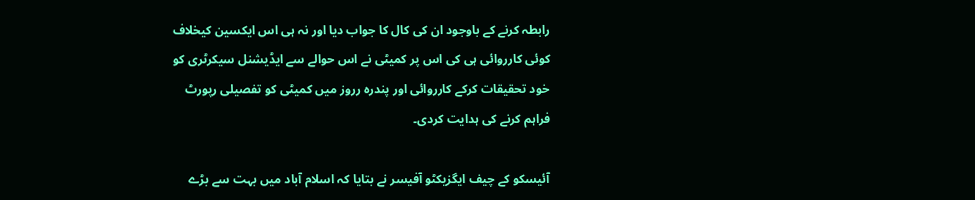رابطہ کرنے کے باوجود ان کی کال کا جواب دیا اور نہ ہی اس ایکسین کیخلاف کوئی کارروائی ہی کی اس پر کمیٹی نے اس حوالے سے ایڈیشنل سیکرٹری کو خود تحقیقات کرکے کارروائی اور پندرہ رروز میں کمیٹی کو تفصیلی رپورٹ فراہم کرنے کی ہدایت کردی۔

آئیسکو کے چیف ایگزیکٹو آفیسر نے بتایا کہ اسلام آباد میں بہت سے بڑے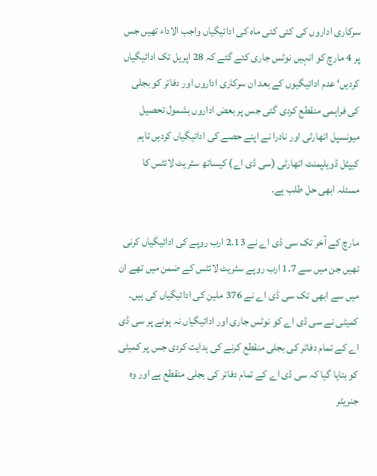سرکاری اداروں کی کئی کئی ماہ کی ادائیگیاں واجب الاداء تھیں جس پر 4 مارچ کو انہیں نوٹس جاری کئے گئے کہ 28 اپریل تک ادائیگیاں کردیں‘ عدم ادائیگیوں کے بعد ان سرکاری اداروں اور دفاتر کو بجلی کی فراہمی منقطع کردی گئی جس پر بعض اداروں بشمول تحصیل میونسپل اتھارٹی اور نادرا نے اپنے حصے کی ادائیگیاں کردیں تاہم کیپٹل ڈویلپمنٹ اتھارٹی (سی ڈی اے) کیساتھ سٹریٹ لائٹس کا مسئلہ ابھی حل طلب ہے۔

مارچ کے آخر تک سی ڈی اے نے 2.13 ارب روپے کی ادائیگیاں کرنی تھیں جن میں سے 1.7 ارب روپے سٹریٹ لائٹس کے ضمن میں تھے ان میں سے ابھی تک سی ڈی اے نے 376 ملین کی ادائیگیاں کی ہیں۔ کمیٹی نے سی ڈی اے کو نوٹس جاری اور ادائیگیاں نہ ہونے پر سی ڈی اے کے تمام دفاتر کی بجلی منقطع کرنے کی ہدایت کردی جس پر کمیٹی کو بتایا گیا کہ سی ڈی اے کے تمام دفاتر کی بجلی منقطع ہے اور وہ جنریٹر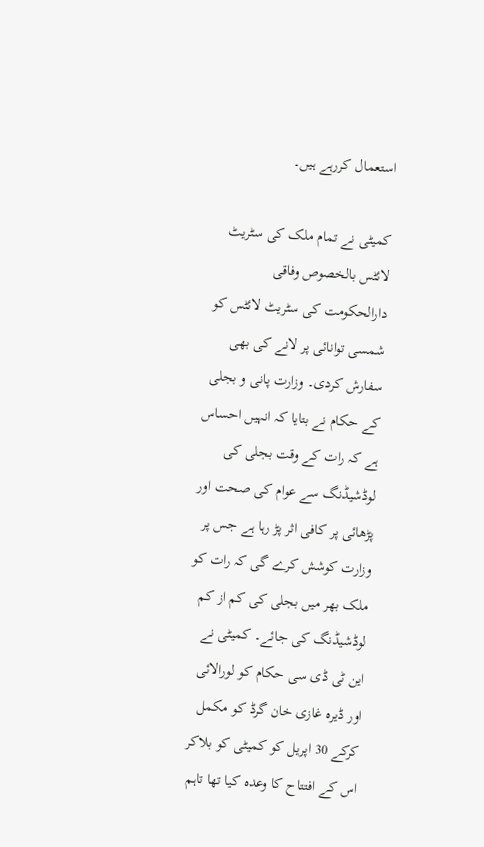استعمال کررہے ہیں۔

کمیٹی نے تمام ملک کی سٹریٹ لائٹس بالخصوص وفاقی دارالحکومت کی سٹریٹ لائٹس کو شمسی توانائی پر لانے کی بھی سفارش کردی۔ وزارت پانی و بجلی کے حکام نے بتایا کہ انہیں احساس ہے کہ رات کے وقت بجلی کی لوڈشیڈنگ سے عوام کی صحت اور پڑھائی پر کافی اثر پڑ رہا ہے جس پر وزارت کوشش کرے گی کہ رات کو ملک بھر میں بجلی کی کم از کم لوڈشیڈنگ کی جائے۔ کمیٹی نے این ٹی ڈی سی حکام کو لورالائی اور ڈیرہ غازی خان گرڈ کو مکمل کرکے 30 اپریل کو کمیٹی کو بلاکر اس کے افتتاح کا وعدہ کیا تھا تاہم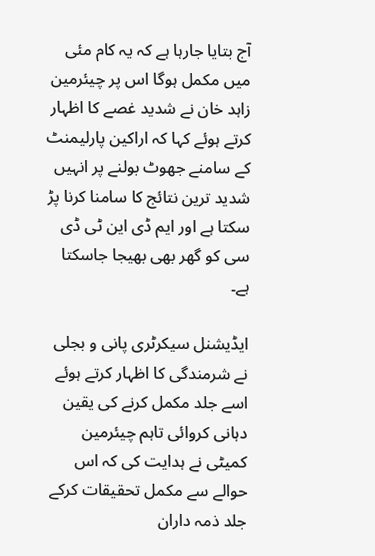آج بتایا جارہا ہے کہ یہ کام مئی میں مکمل ہوگا اس پر چیئرمین زاہد خان نے شدید غصے کا اظہار کرتے ہوئے کہا کہ اراکین پارلیمنٹ کے سامنے جھوٹ بولنے پر انہیں شدید ترین نتائج کا سامنا کرنا پڑ سکتا ہے اور ایم ڈی این ٹی ڈی سی کو گھر بھی بھیجا جاسکتا ہے۔

ایڈیشنل سیکرٹری پانی و بجلی نے شرمندگی کا اظہار کرتے ہوئے اسے جلد مکمل کرنے کی یقین دہانی کروائی تاہم چیئرمین کمیٹی نے ہدایت کی کہ اس حوالے سے مکمل تحقیقات کرکے جلد ذمہ داران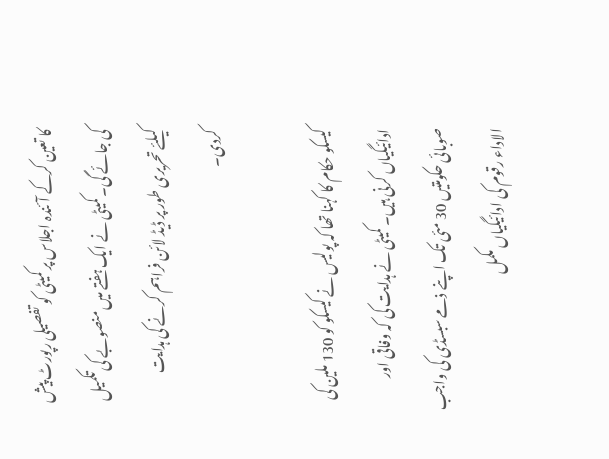کا تعین کرکے آئندہ اجلاس پر کمیٹی کو تفصیلی رپورٹ پیش کی جائے گی۔ کمیٹی نے ایک ہفتے میں منصوبے کی تکمیل کیلئے تحریری طور پر ڈیڈ لائن فراہم کرنے کی ہدایت کردی۔

کیسکو حکام کا کہنا تھا کہ پولیس نے کیسکو کو 130 ملین کی ادائیگیاں کرنی ہیں۔ کمیٹی نے ہدایت کی کہ وفاقی اور صوبائی حکومتیں 30 مئی تک اپنے ذمے سبسڈی کی واجب الاداء رقوم کی ادائیگیاں مکمل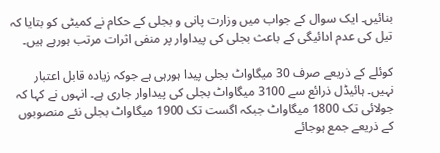بنائیں۔ ایک سوال کے جواب میں وزارت پانی و بجلی کے حکام نے کمیٹی کو بتایا کہ تیل کی عدم ادائیگی کے باعث بجلی کی پیداوار پر منفی اثرات مرتب ہورہے ہیں۔

کوئلے کے ذریعے صرف 30 میگاواٹ بجلی پیدا ہورہی ہے جوکہ زیادہ قابل اعتبار نہیں۔ ہائیڈل ذرائع سے 3100 میگاواٹ بجلی کی پیداوار جاری ہے۔ انہوں نے کہا کہ جولائی تک 1800 میگاواٹ جبکہ اگست تک 1900 میگاواٹ بجلی نئے منصوبوں کے ذریعے جمع ہوجائے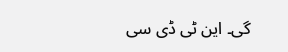گی۔ این ٹی ڈی سی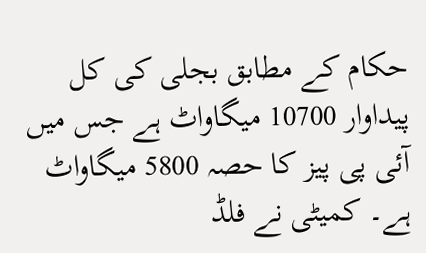حکام کے مطابق بجلی کی کل پیداوار 10700 میگاواٹ ہے جس میں آئی پی پیز کا حصہ 5800 میگاواٹ ہے۔ کمیٹی نے فلڈ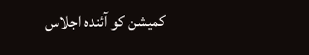کمیشن کو آئندہ اجلاس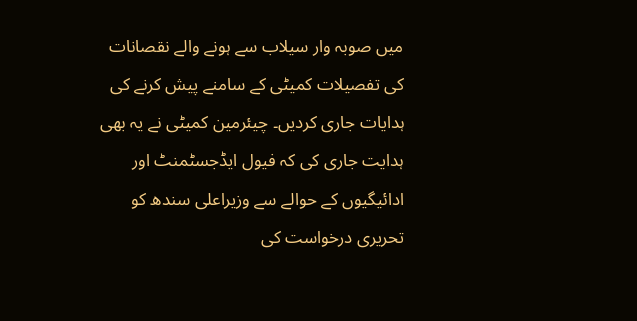میں صوبہ وار سیلاب سے ہونے والے نقصانات کی تفصیلات کمیٹی کے سامنے پیش کرنے کی ہدایات جاری کردیں۔ چیئرمین کمیٹی نے یہ بھی ہدایت جاری کی کہ فیول ایڈجسٹمنٹ اور ادائیگیوں کے حوالے سے وزیراعلی سندھ کو تحریری درخواست کی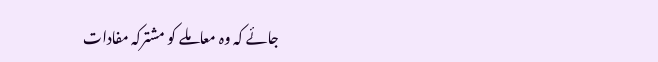جائے کہ وہ معاملے کو مشترکہ مفادات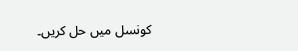کونسل میں حل کریں۔